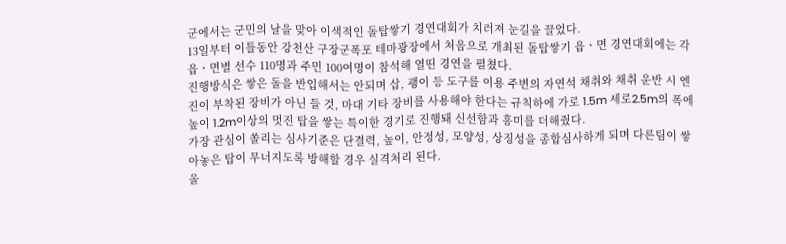군에서는 군민의 날을 맞아 이색적인 돌탑쌓기 경연대회가 치러져 눈길을 끌었다.
13일부터 이틀동안 강천산 구장군폭포 테마광장에서 처음으로 개최된 돌탑쌓기 읍ㆍ면 경연대회에는 각 읍ㆍ면별 선수 110명과 주민 100여명이 참석해 열띤 경연을 펼쳤다.
진행방식은 쌓은 돌을 반입해서는 안되며 삽, 괭이 등 도구를 이용 주변의 자연석 채취와 채취 운반 시 엔진이 부착된 장비가 아닌 들 것, 마대 기타 장비를 사용해야 한다는 규칙하에 가로 1.5m 세로2.5m의 폭에 높이 1.2m이상의 멋진 탑을 쌓는 특이한 경기로 진행돼 신선함과 흥미를 더해줬다.
가장 관심이 쏠리는 심사기준은 단결력, 높이, 안정성, 모양성, 상징성을 종합심사하게 되며 다른팀이 쌓아놓은 탑이 무너지도록 방해할 경우 실격처리 된다.
올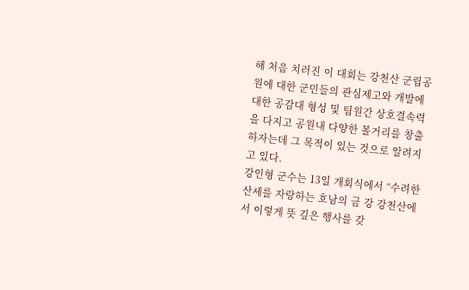해 처음 치러진 이 대회는 강천산 군립공원에 대한 군민들의 관심제고와 개발에 대한 공감대 형성 및 팀원간 상호결속력을 다지고 공원내 다양한 볼거리를 창출하자는데 그 목적이 있는 것으로 알려지고 있다.
강인형 군수는 13일 개회식에서 “수려한 산세를 자랑하는 호남의 금 강 강천산에서 이렇게 뜻 깊은 행사를 갖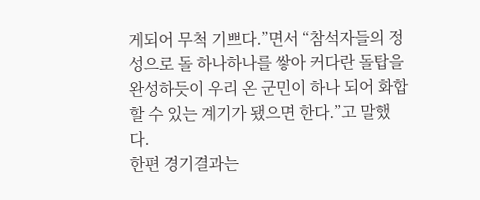게되어 무척 기쁘다.”면서 “참석자들의 정성으로 돌 하나하나를 쌓아 커다란 돌탑을 완성하듯이 우리 온 군민이 하나 되어 화합할 수 있는 계기가 됐으면 한다.”고 말했다.
한편 경기결과는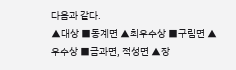다음과 같다.
▲대상 ■동계면 ▲최우수상 ■구림면 ▲우수상 ■금과면, 적성면 ▲장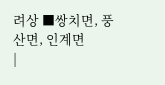려상 ■쌍치면, 풍산면, 인계면
|